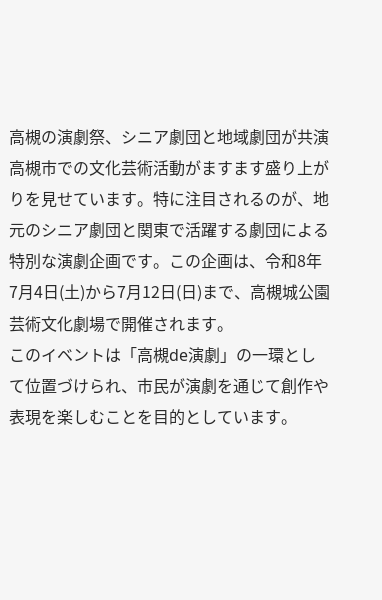高槻の演劇祭、シニア劇団と地域劇団が共演
高槻市での文化芸術活動がますます盛り上がりを見せています。特に注目されるのが、地元のシニア劇団と関東で活躍する劇団による特別な演劇企画です。この企画は、令和8年7月4日(土)から7月12日(日)まで、高槻城公園芸術文化劇場で開催されます。
このイベントは「高槻de演劇」の一環として位置づけられ、市民が演劇を通じて創作や表現を楽しむことを目的としています。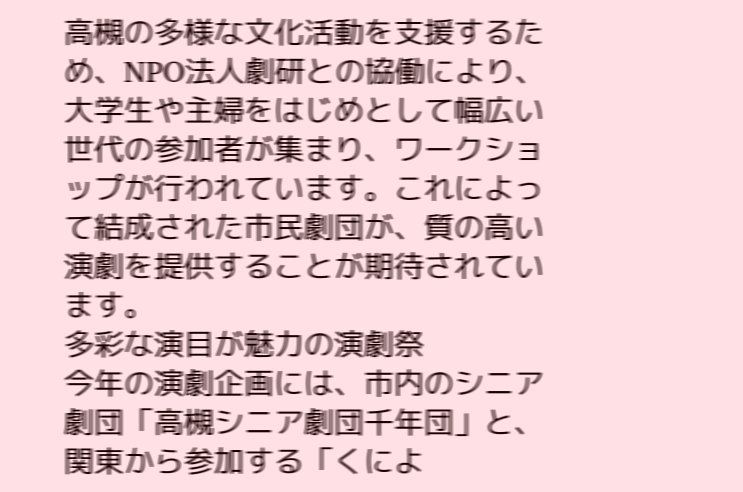高槻の多様な文化活動を支援するため、NPO法人劇研との協働により、大学生や主婦をはじめとして幅広い世代の参加者が集まり、ワークショップが行われています。これによって結成された市民劇団が、質の高い演劇を提供することが期待されています。
多彩な演目が魅力の演劇祭
今年の演劇企画には、市内のシニア劇団「高槻シニア劇団千年団」と、関東から参加する「くによ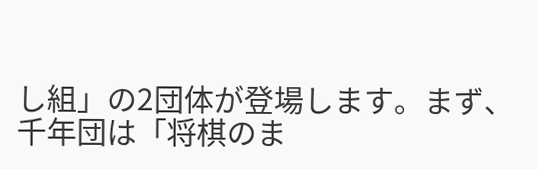し組」の2団体が登場します。まず、千年団は「将棋のま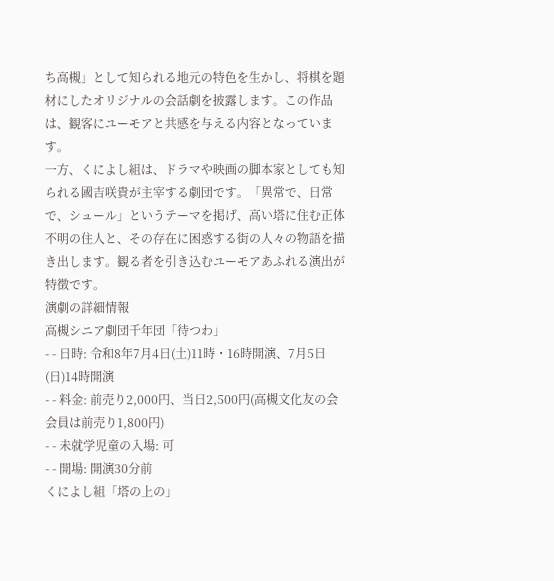ち高槻」として知られる地元の特色を生かし、将棋を題材にしたオリジナルの会話劇を披露します。この作品は、観客にユーモアと共感を与える内容となっています。
一方、くによし組は、ドラマや映画の脚本家としても知られる國吉咲貴が主宰する劇団です。「異常で、日常で、シュール」というテーマを掲げ、高い塔に住む正体不明の住人と、その存在に困惑する街の人々の物語を描き出します。観る者を引き込むユーモアあふれる演出が特徴です。
演劇の詳細情報
高槻シニア劇団千年団「待つわ」
- - 日時: 令和8年7月4日(土)11時・16時開演、7月5日(日)14時開演
- - 料金: 前売り2,000円、当日2,500円(高槻文化友の会会員は前売り1,800円)
- - 未就学児童の入場: 可
- - 開場: 開演30分前
くによし組「塔の上の」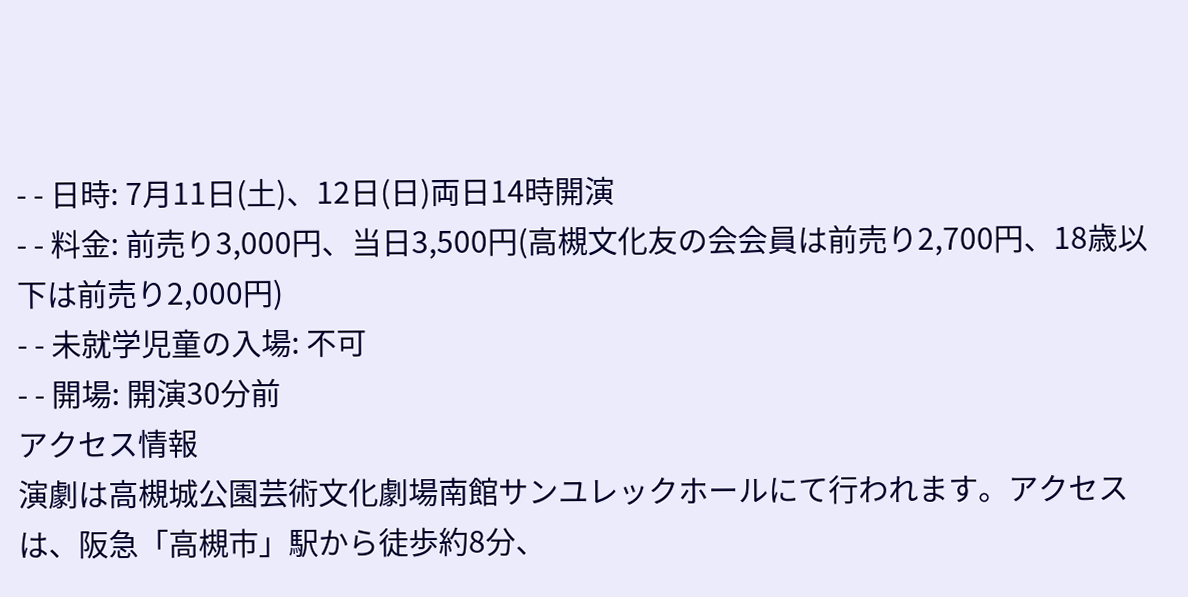- - 日時: 7月11日(土)、12日(日)両日14時開演
- - 料金: 前売り3,000円、当日3,500円(高槻文化友の会会員は前売り2,700円、18歳以下は前売り2,000円)
- - 未就学児童の入場: 不可
- - 開場: 開演30分前
アクセス情報
演劇は高槻城公園芸術文化劇場南館サンユレックホールにて行われます。アクセスは、阪急「高槻市」駅から徒歩約8分、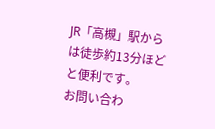JR「高槻」駅からは徒歩約13分ほどと便利です。
お問い合わ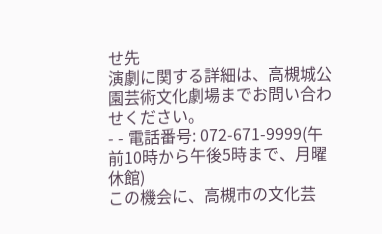せ先
演劇に関する詳細は、高槻城公園芸術文化劇場までお問い合わせください。
- - 電話番号: 072-671-9999(午前10時から午後5時まで、月曜休館)
この機会に、高槻市の文化芸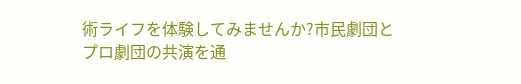術ライフを体験してみませんか?市民劇団とプロ劇団の共演を通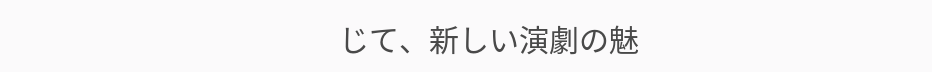じて、新しい演劇の魅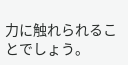力に触れられることでしょう。